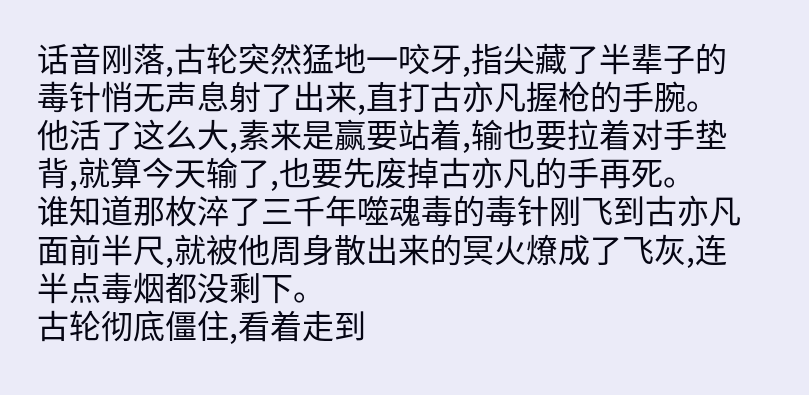话音刚落,古轮突然猛地一咬牙,指尖藏了半辈子的毒针悄无声息射了出来,直打古亦凡握枪的手腕。
他活了这么大,素来是赢要站着,输也要拉着对手垫背,就算今天输了,也要先废掉古亦凡的手再死。
谁知道那枚淬了三千年噬魂毒的毒针刚飞到古亦凡面前半尺,就被他周身散出来的冥火燎成了飞灰,连半点毒烟都没剩下。
古轮彻底僵住,看着走到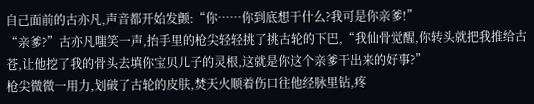自己面前的古亦凡,声音都开始发颤:“你……你到底想干什么?我可是你亲爹!”
“亲爹?”古亦凡嗤笑一声,抬手里的枪尖轻轻挑了挑古轮的下巴,“我仙骨觉醒,你转头就把我推给古苍,让他挖了我的骨头去填你宝贝儿子的灵根,这就是你这个亲爹干出来的好事?”
枪尖微微一用力,划破了古轮的皮肤,焚天火顺着伤口往他经脉里钻,疼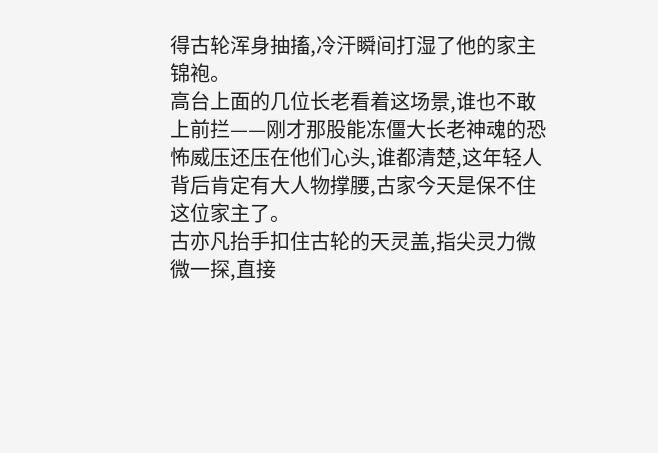得古轮浑身抽搐,冷汗瞬间打湿了他的家主锦袍。
高台上面的几位长老看着这场景,谁也不敢上前拦——刚才那股能冻僵大长老神魂的恐怖威压还压在他们心头,谁都清楚,这年轻人背后肯定有大人物撑腰,古家今天是保不住这位家主了。
古亦凡抬手扣住古轮的天灵盖,指尖灵力微微一探,直接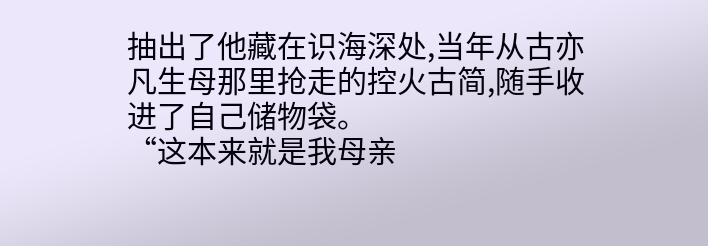抽出了他藏在识海深处,当年从古亦凡生母那里抢走的控火古简,随手收进了自己储物袋。
“这本来就是我母亲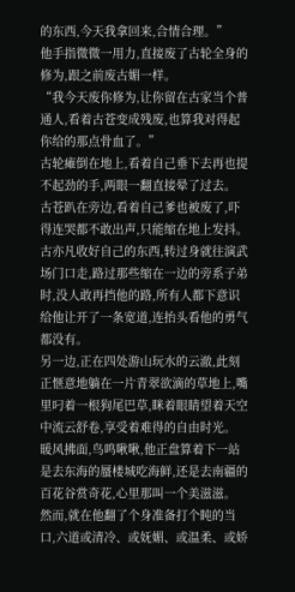的东西,今天我拿回来,合情合理。”
他手指微微一用力,直接废了古轮全身的修为,跟之前废古媚一样。
“我今天废你修为,让你留在古家当个普通人,看着古苍变成残废,也算我对得起你给的那点骨血了。”
古轮瘫倒在地上,看着自己垂下去再也提不起劲的手,两眼一翻直接晕了过去。
古苍趴在旁边,看着自己爹也被废了,吓得连哭都不敢出声,只能缩在地上发抖。
古亦凡收好自己的东西,转过身就往演武场门口走,路过那些缩在一边的旁系子弟时,没人敢再挡他的路,所有人都下意识给他让开了一条宽道,连抬头看他的勇气都没有。
另一边,正在四处游山玩水的云澈,此刻正惬意地躺在一片青翠欲滴的草地上,嘴里叼着一根狗尾巴草,眯着眼睛望着天空中流云舒卷,享受着难得的自由时光。
暖风拂面,鸟鸣啾啾,他正盘算着下一站是去东海的蜃楼城吃海鲜,还是去南疆的百花谷赏奇花,心里那叫一个美滋滋。
然而,就在他翻了个身准备打个盹的当口,六道或清冷、或妩媚、或温柔、或娇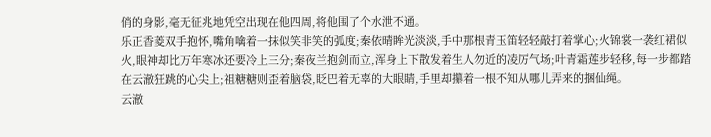俏的身影,毫无征兆地凭空出现在他四周,将他围了个水泄不通。
乐正香菱双手抱怀,嘴角噙着一抹似笑非笑的弧度;秦依晴眸光淡淡,手中那根青玉笛轻轻敲打着掌心;火锦裳一袭红裙似火,眼神却比万年寒冰还要冷上三分;秦夜兰抱剑而立,浑身上下散发着生人勿近的凌厉气场;叶青霜莲步轻移,每一步都踏在云澈狂跳的心尖上;祖糖糖则歪着脑袋,眨巴着无辜的大眼睛,手里却攥着一根不知从哪儿弄来的捆仙绳。
云澈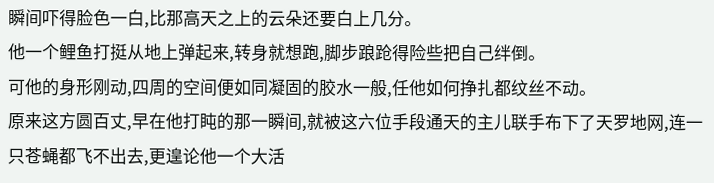瞬间吓得脸色一白,比那高天之上的云朵还要白上几分。
他一个鲤鱼打挺从地上弹起来,转身就想跑,脚步踉跄得险些把自己绊倒。
可他的身形刚动,四周的空间便如同凝固的胶水一般,任他如何挣扎都纹丝不动。
原来这方圆百丈,早在他打盹的那一瞬间,就被这六位手段通天的主儿联手布下了天罗地网,连一只苍蝇都飞不出去,更遑论他一个大活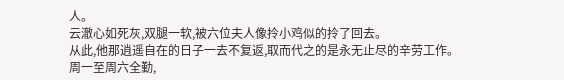人。
云澈心如死灰,双腿一软,被六位夫人像拎小鸡似的拎了回去。
从此,他那逍遥自在的日子一去不复返,取而代之的是永无止尽的辛劳工作。
周一至周六全勤,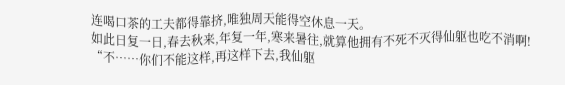连喝口茶的工夫都得靠挤,唯独周天能得空休息一天。
如此日复一日,春去秋来,年复一年,寒来暑往,就算他拥有不死不灭得仙躯也吃不消啊!
“不……你们不能这样,再这样下去,我仙躯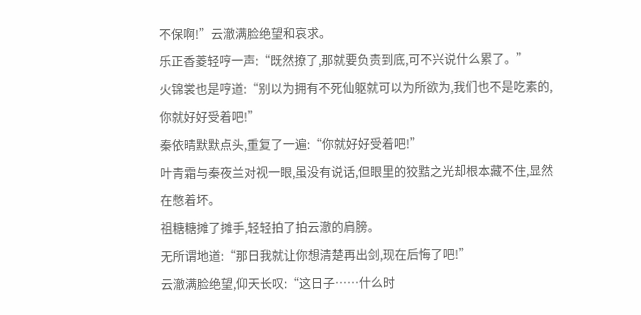不保啊!”云澈满脸绝望和哀求。
乐正香菱轻哼一声:“既然撩了,那就要负责到底,可不兴说什么累了。”
火锦裳也是哼道:“别以为拥有不死仙躯就可以为所欲为,我们也不是吃素的,你就好好受着吧!”
秦依晴默默点头,重复了一遍:“你就好好受着吧!”
叶青霜与秦夜兰对视一眼,虽没有说话,但眼里的狡黠之光却根本藏不住,显然在憋着坏。
祖糖糖摊了摊手,轻轻拍了拍云澈的肩膀。
无所谓地道:“那日我就让你想清楚再出剑,现在后悔了吧!”
云澈满脸绝望,仰天长叹:“这日子……什么时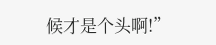候才是个头啊!”